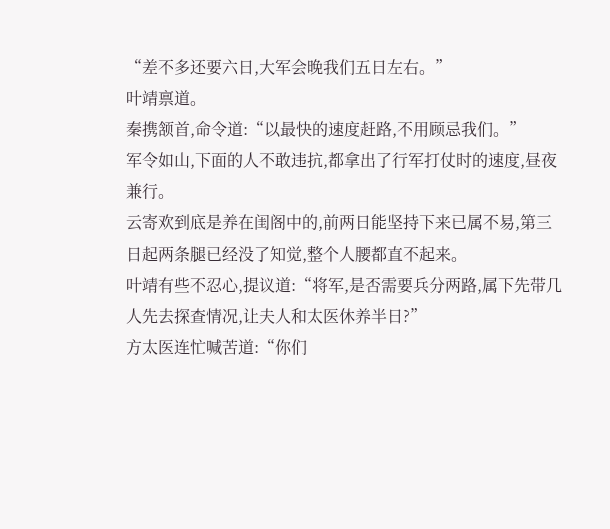“差不多还要六日,大军会晚我们五日左右。”
叶靖禀道。
秦携颔首,命令道:“以最快的速度赶路,不用顾忌我们。”
军令如山,下面的人不敢违抗,都拿出了行军打仗时的速度,昼夜兼行。
云寄欢到底是养在闺阁中的,前两日能坚持下来已属不易,第三日起两条腿已经没了知觉,整个人腰都直不起来。
叶靖有些不忍心,提议道:“将军,是否需要兵分两路,属下先带几人先去探查情况,让夫人和太医休养半日?”
方太医连忙喊苦道:“你们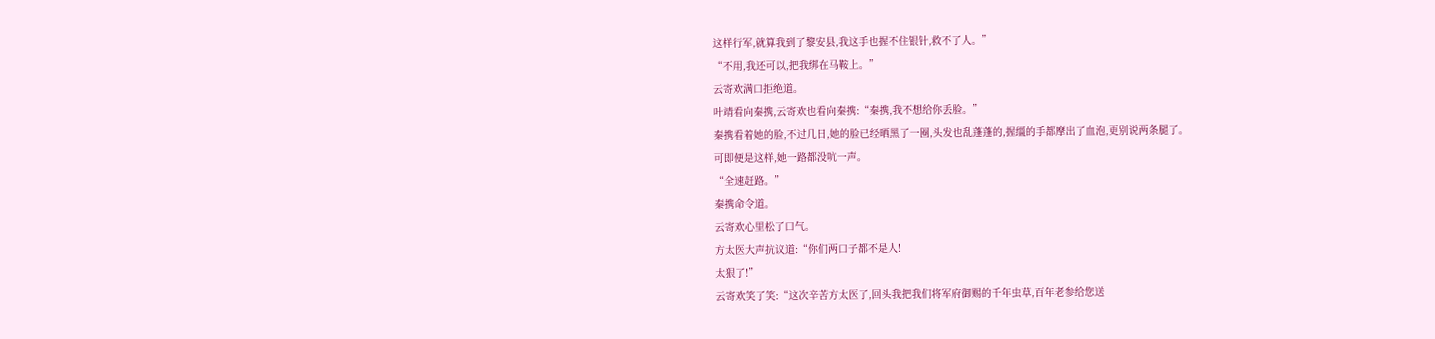这样行军,就算我到了黎安县,我这手也握不住银针,救不了人。”
“不用,我还可以,把我绑在马鞍上。”
云寄欢满口拒绝道。
叶靖看向秦携,云寄欢也看向秦携:“秦携,我不想给你丢脸。”
秦携看着她的脸,不过几日,她的脸已经晒黑了一圈,头发也乱蓬蓬的,握缰的手都摩出了血泡,更别说两条腿了。
可即便是这样,她一路都没吭一声。
“全速赶路。”
秦携命令道。
云寄欢心里松了口气。
方太医大声抗议道:“你们两口子都不是人!
太狠了!”
云寄欢笑了笑:“这次辛苦方太医了,回头我把我们将军府御赐的千年虫草,百年老参给您送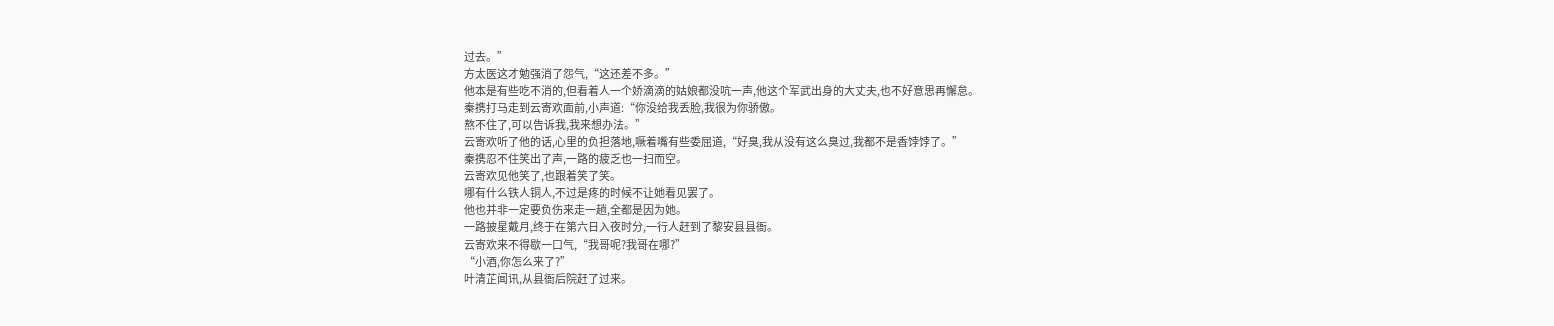过去。”
方太医这才勉强消了怨气,“这还差不多。”
他本是有些吃不消的,但看着人一个娇滴滴的姑娘都没吭一声,他这个军武出身的大丈夫,也不好意思再懈怠。
秦携打马走到云寄欢面前,小声道:“你没给我丢脸,我很为你骄傲。
熬不住了,可以告诉我,我来想办法。”
云寄欢听了他的话,心里的负担落地,噘着嘴有些委屈道,“好臭,我从没有这么臭过,我都不是香饽饽了。”
秦携忍不住笑出了声,一路的疲乏也一扫而空。
云寄欢见他笑了,也跟着笑了笑。
哪有什么铁人铜人,不过是疼的时候不让她看见罢了。
他也并非一定要负伤来走一趟,全都是因为她。
一路披星戴月,终于在第六日入夜时分,一行人赶到了黎安县县衙。
云寄欢来不得歇一口气,“我哥呢?我哥在哪?”
“小酒,你怎么来了?”
叶清芷闻讯,从县衙后院赶了过来。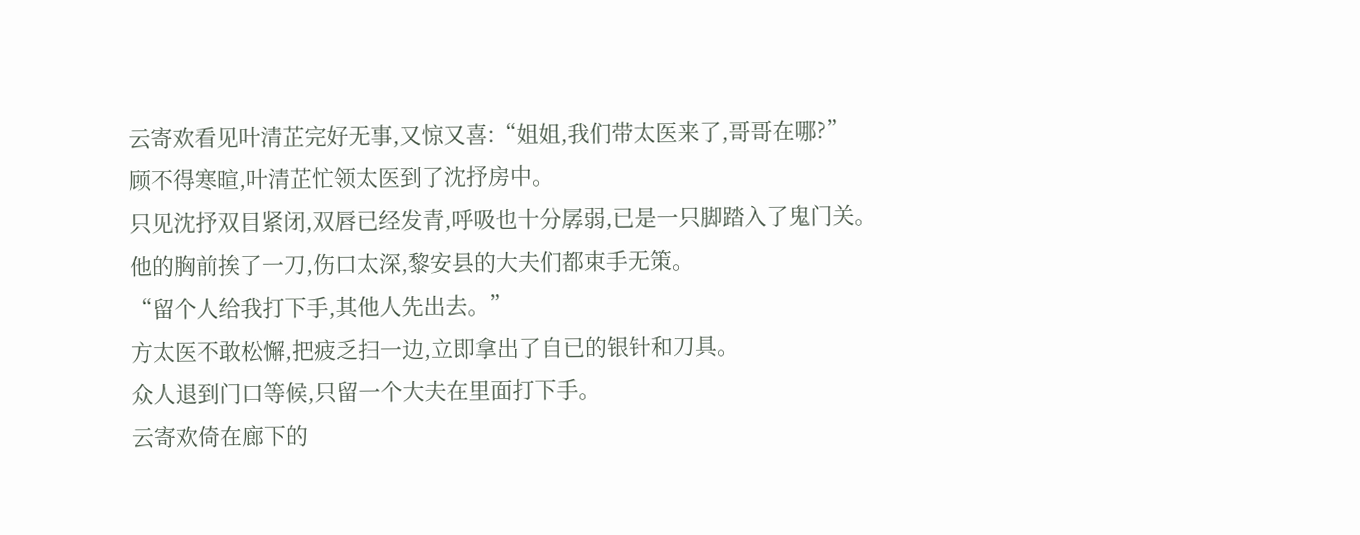云寄欢看见叶清芷完好无事,又惊又喜:“姐姐,我们带太医来了,哥哥在哪?”
顾不得寒暄,叶清芷忙领太医到了沈抒房中。
只见沈抒双目紧闭,双唇已经发青,呼吸也十分孱弱,已是一只脚踏入了鬼门关。
他的胸前挨了一刀,伤口太深,黎安县的大夫们都束手无策。
“留个人给我打下手,其他人先出去。”
方太医不敢松懈,把疲乏扫一边,立即拿出了自已的银针和刀具。
众人退到门口等候,只留一个大夫在里面打下手。
云寄欢倚在廊下的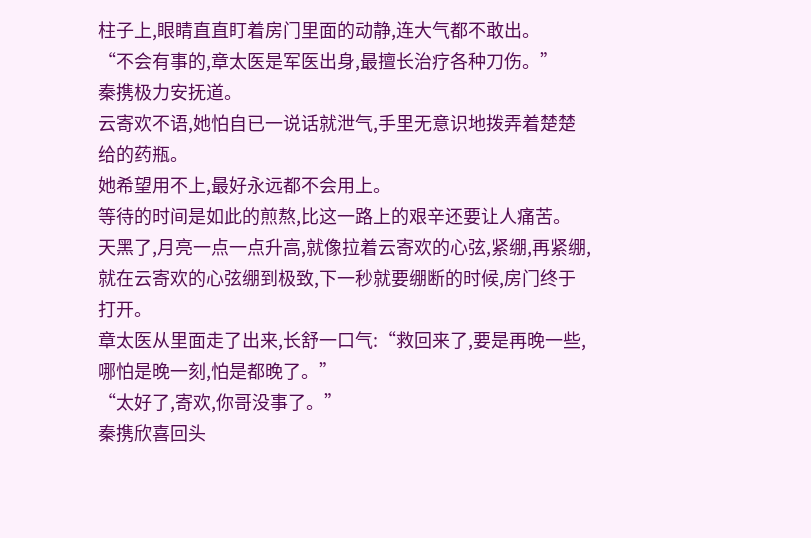柱子上,眼睛直直盯着房门里面的动静,连大气都不敢出。
“不会有事的,章太医是军医出身,最擅长治疗各种刀伤。”
秦携极力安抚道。
云寄欢不语,她怕自已一说话就泄气,手里无意识地拨弄着楚楚给的药瓶。
她希望用不上,最好永远都不会用上。
等待的时间是如此的煎熬,比这一路上的艰辛还要让人痛苦。
天黑了,月亮一点一点升高,就像拉着云寄欢的心弦,紧绷,再紧绷,就在云寄欢的心弦绷到极致,下一秒就要绷断的时候,房门终于打开。
章太医从里面走了出来,长舒一口气:“救回来了,要是再晚一些,哪怕是晚一刻,怕是都晚了。”
“太好了,寄欢,你哥没事了。”
秦携欣喜回头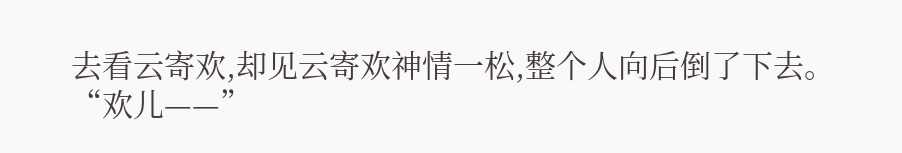去看云寄欢,却见云寄欢神情一松,整个人向后倒了下去。
“欢儿——”